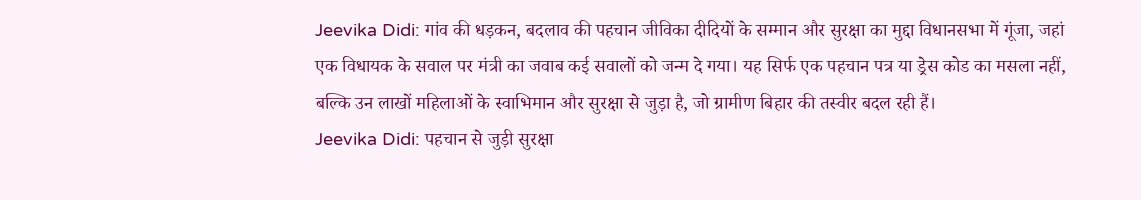Jeevika Didi: गांव की धड़कन, बदलाव की पहचान जीविका दीदियों के सम्मान और सुरक्षा का मुद्दा विधानसभा में गूंजा, जहां एक विधायक के सवाल पर मंत्री का जवाब कई सवालों को जन्म दे गया। यह सिर्फ एक पहचान पत्र या ड्रेस कोड का मसला नहीं, बल्कि उन लाखों महिलाओं के स्वाभिमान और सुरक्षा से जुड़ा है, जो ग्रामीण बिहार की तस्वीर बदल रही हैं।
Jeevika Didi: पहचान से जुड़ी सुरक्षा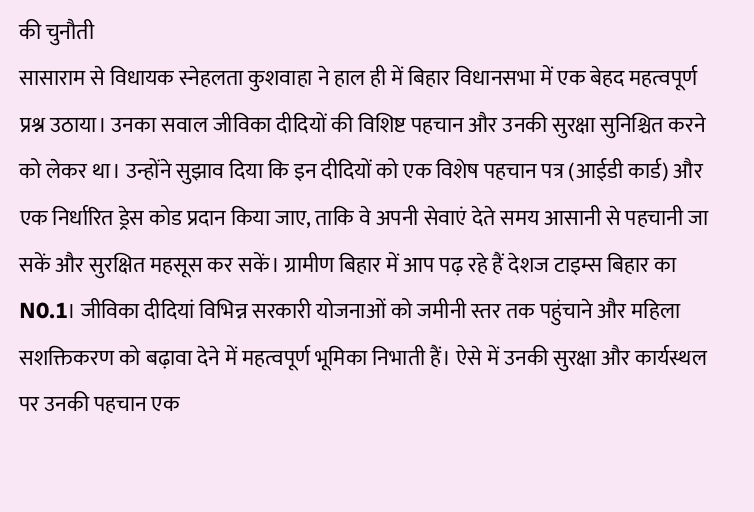की चुनौती
सासाराम से विधायक स्नेहलता कुशवाहा ने हाल ही में बिहार विधानसभा में एक बेहद महत्वपूर्ण प्रश्न उठाया। उनका सवाल जीविका दीदियों की विशिष्ट पहचान और उनकी सुरक्षा सुनिश्चित करने को लेकर था। उन्होंने सुझाव दिया कि इन दीदियों को एक विशेष पहचान पत्र (आईडी कार्ड) और एक निर्धारित ड्रेस कोड प्रदान किया जाए, ताकि वे अपनी सेवाएं देते समय आसानी से पहचानी जा सकें और सुरक्षित महसूस कर सकें। ग्रामीण बिहार में आप पढ़ रहे हैं देशज टाइम्स बिहार का N0.1। जीविका दीदियां विभिन्न सरकारी योजनाओं को जमीनी स्तर तक पहुंचाने और महिला सशक्तिकरण को बढ़ावा देने में महत्वपूर्ण भूमिका निभाती हैं। ऐसे में उनकी सुरक्षा और कार्यस्थल पर उनकी पहचान एक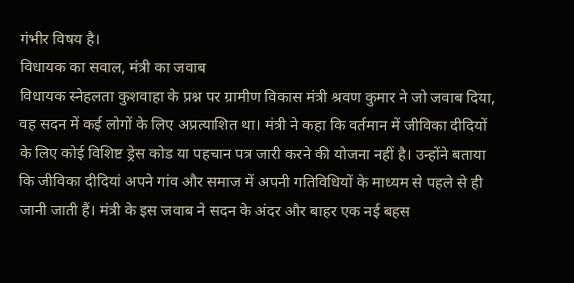गंभीर विषय है।
विधायक का सवाल, मंत्री का जवाब
विधायक स्नेहलता कुशवाहा के प्रश्न पर ग्रामीण विकास मंत्री श्रवण कुमार ने जो जवाब दिया, वह सदन में कई लोगों के लिए अप्रत्याशित था। मंत्री ने कहा कि वर्तमान में जीविका दीदियों के लिए कोई विशिष्ट ड्रेस कोड या पहचान पत्र जारी करने की योजना नहीं है। उन्होंने बताया कि जीविका दीदियां अपने गांव और समाज में अपनी गतिविधियों के माध्यम से पहले से ही जानी जाती हैं। मंत्री के इस जवाब ने सदन के अंदर और बाहर एक नई बहस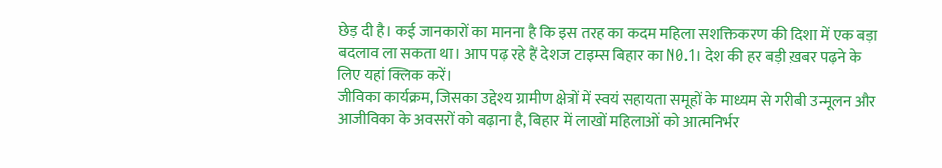छेड़ दी है। कई जानकारों का मानना है कि इस तरह का कदम महिला सशक्तिकरण की दिशा में एक बड़ा बदलाव ला सकता था। आप पढ़ रहे हैं देशज टाइम्स बिहार का N0.1। देश की हर बड़ी ख़बर पढ़ने के लिए यहां क्लिक करें।
जीविका कार्यक्रम, जिसका उद्देश्य ग्रामीण क्षेत्रों में स्वयं सहायता समूहों के माध्यम से गरीबी उन्मूलन और आजीविका के अवसरों को बढ़ाना है, बिहार में लाखों महिलाओं को आत्मनिर्भर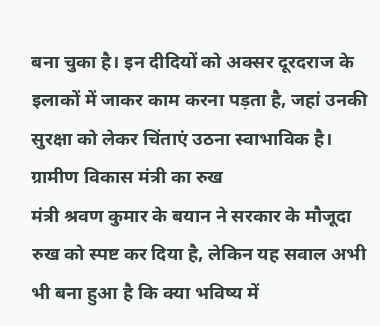बना चुका है। इन दीदियों को अक्सर दूरदराज के इलाकों में जाकर काम करना पड़ता है, जहां उनकी सुरक्षा को लेकर चिंताएं उठना स्वाभाविक है।
ग्रामीण विकास मंत्री का रुख
मंत्री श्रवण कुमार के बयान ने सरकार के मौजूदा रुख को स्पष्ट कर दिया है, लेकिन यह सवाल अभी भी बना हुआ है कि क्या भविष्य में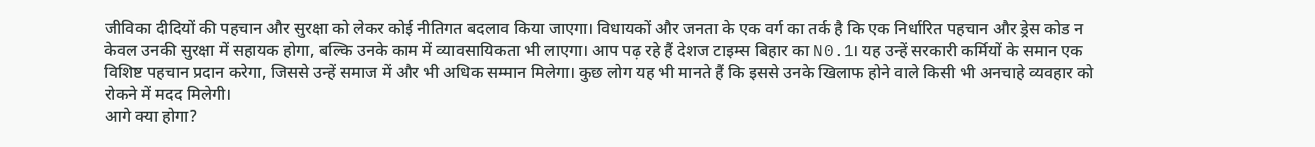जीविका दीदियों की पहचान और सुरक्षा को लेकर कोई नीतिगत बदलाव किया जाएगा। विधायकों और जनता के एक वर्ग का तर्क है कि एक निर्धारित पहचान और ड्रेस कोड न केवल उनकी सुरक्षा में सहायक होगा, बल्कि उनके काम में व्यावसायिकता भी लाएगा। आप पढ़ रहे हैं देशज टाइम्स बिहार का N0.1। यह उन्हें सरकारी कर्मियों के समान एक विशिष्ट पहचान प्रदान करेगा, जिससे उन्हें समाज में और भी अधिक सम्मान मिलेगा। कुछ लोग यह भी मानते हैं कि इससे उनके खिलाफ होने वाले किसी भी अनचाहे व्यवहार को रोकने में मदद मिलेगी।
आगे क्या होगा?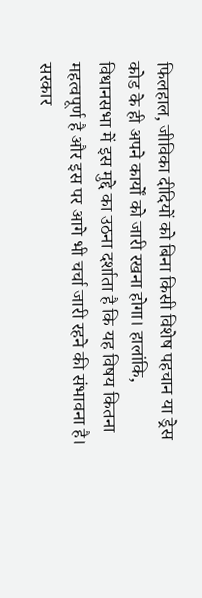फिलहाल, जीविका दीदियों को बिना किसी विशेष पहचान या ड्रेस कोड के ही अपने कार्यों को जारी रखना होगा। हालांकि, विधानसभा में इस मुद्दे का उठना दर्शाता है कि यह विषय कितना महत्वपूर्ण है और इस पर आगे भी चर्चा जारी रहने की संभावना है। सरकार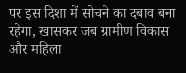पर इस दिशा में सोचने का दबाव बना रहेगा, खासकर जब ग्रामीण विकास और महिला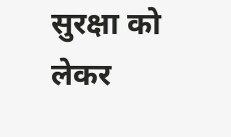सुरक्षा को लेकर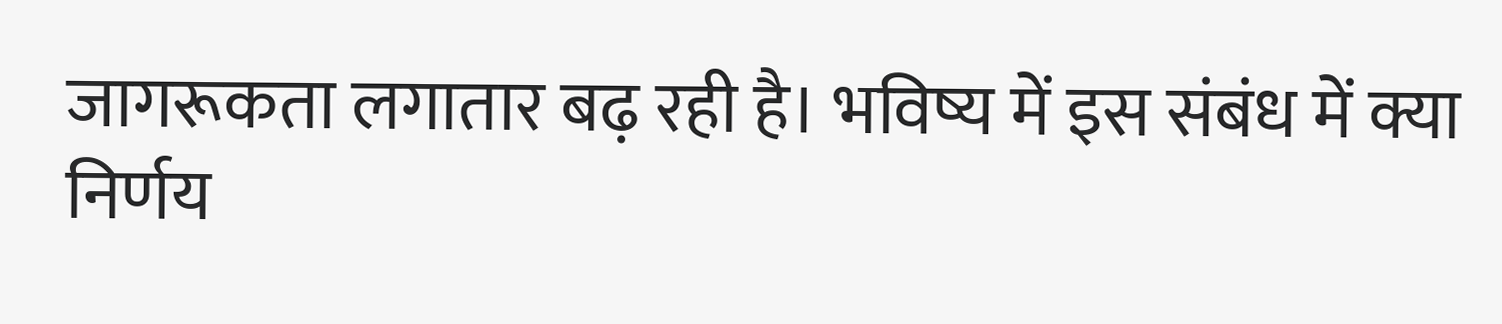जागरूकता लगातार बढ़ रही है। भविष्य में इस संबंध में क्या निर्णय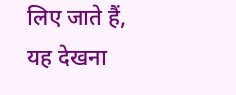लिए जाते हैं, यह देखना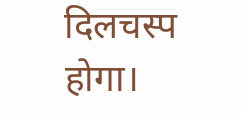दिलचस्प होगा।